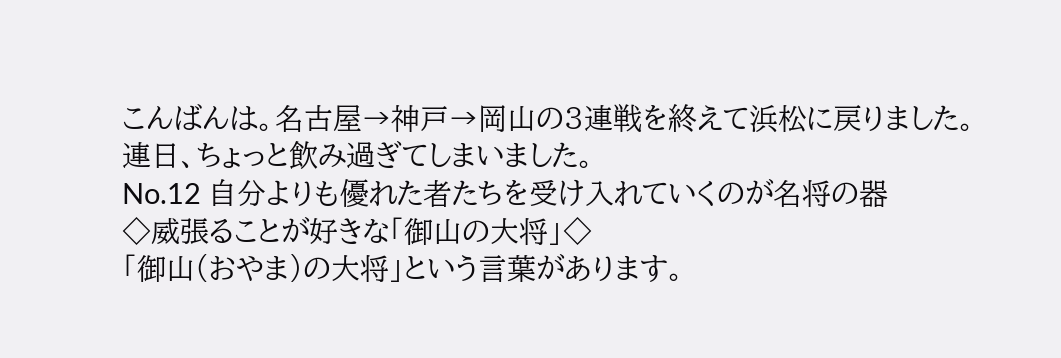こんばんは。名古屋→神戸→岡山の3連戦を終えて浜松に戻りました。
連日、ちょっと飲み過ぎてしまいました。
No.12 自分よりも優れた者たちを受け入れていくのが名将の器
◇威張ることが好きな「御山の大将」◇
「御山(おやま)の大将」という言葉があります。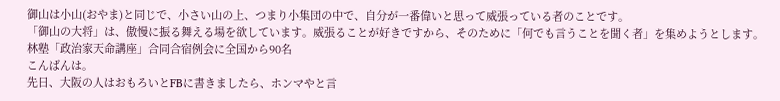御山は小山(おやま)と同じで、小さい山の上、つまり小集団の中で、自分が一番偉いと思って威張っている者のことです。
「御山の大将」は、傲慢に振る舞える場を欲しています。威張ることが好きですから、そのために「何でも言うことを聞く者」を集めようとします。
林塾「政治家天命講座」合同合宿例会に全国から90名
こんばんは。
先日、大阪の人はおもろいとFBに書きましたら、ホンマやと言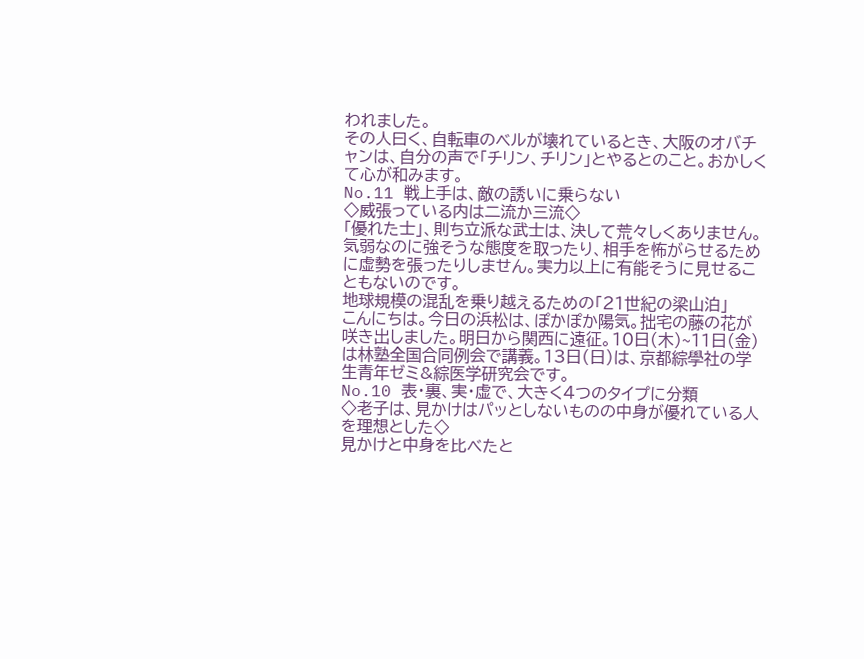われました。
その人曰く、自転車のベルが壊れているとき、大阪のオバチャンは、自分の声で「チリン、チリン」とやるとのこと。おかしくて心が和みます。
No.11 戦上手は、敵の誘いに乗らない
◇威張っている内は二流か三流◇
「優れた士」、則ち立派な武士は、決して荒々しくありません。気弱なのに強そうな態度を取ったり、相手を怖がらせるために虚勢を張ったりしません。実力以上に有能そうに見せることもないのです。
地球規模の混乱を乗り越えるための「21世紀の梁山泊」
こんにちは。今日の浜松は、ぽかぽか陽気。拙宅の藤の花が咲き出しました。明日から関西に遠征。10日(木)~11日(金)は林塾全国合同例会で講義。13日(日)は、京都綜學社の学生青年ゼミ&綜医学研究会です。
No.10 表・裏、実・虚で、大きく4つのタイプに分類
◇老子は、見かけはパッとしないものの中身が優れている人を理想とした◇
見かけと中身を比べたと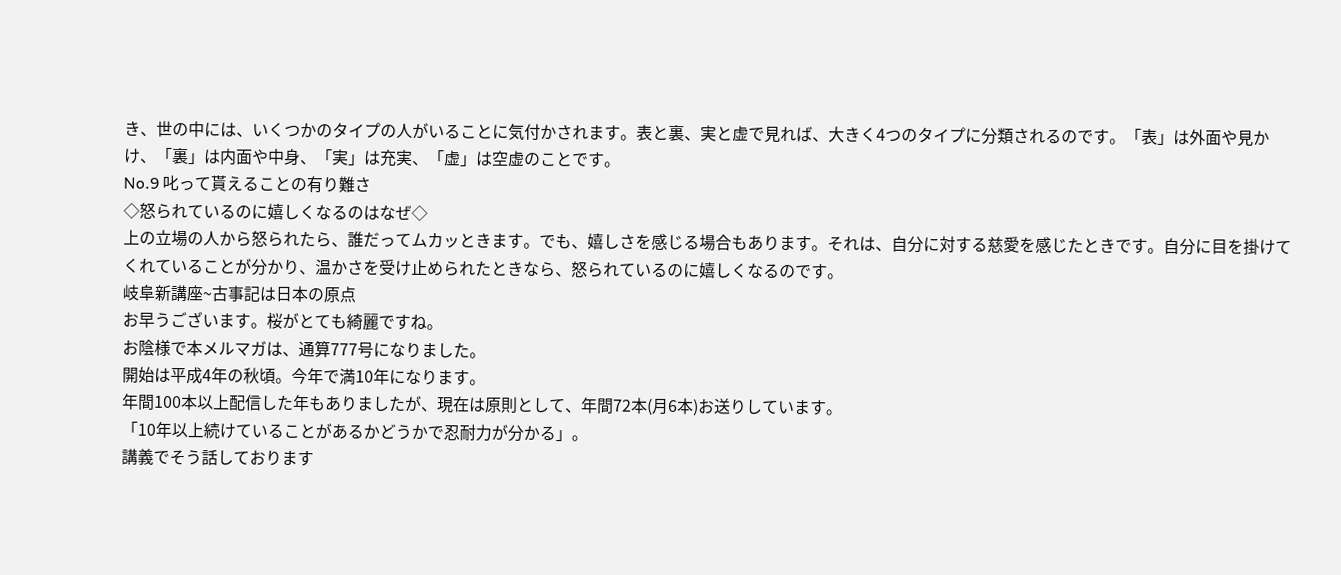き、世の中には、いくつかのタイプの人がいることに気付かされます。表と裏、実と虚で見れば、大きく4つのタイプに分類されるのです。「表」は外面や見かけ、「裏」は内面や中身、「実」は充実、「虚」は空虚のことです。
No.9 叱って貰えることの有り難さ
◇怒られているのに嬉しくなるのはなぜ◇
上の立場の人から怒られたら、誰だってムカッときます。でも、嬉しさを感じる場合もあります。それは、自分に対する慈愛を感じたときです。自分に目を掛けてくれていることが分かり、温かさを受け止められたときなら、怒られているのに嬉しくなるのです。
岐阜新講座~古事記は日本の原点
お早うございます。桜がとても綺麗ですね。
お陰様で本メルマガは、通算777号になりました。
開始は平成4年の秋頃。今年で満10年になります。
年間100本以上配信した年もありましたが、現在は原則として、年間72本(月6本)お送りしています。
「10年以上続けていることがあるかどうかで忍耐力が分かる」。
講義でそう話しております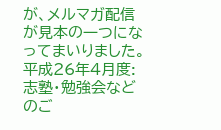が、メルマガ配信が見本の一つになってまいりました。
平成26年4月度:志塾・勉強会などのご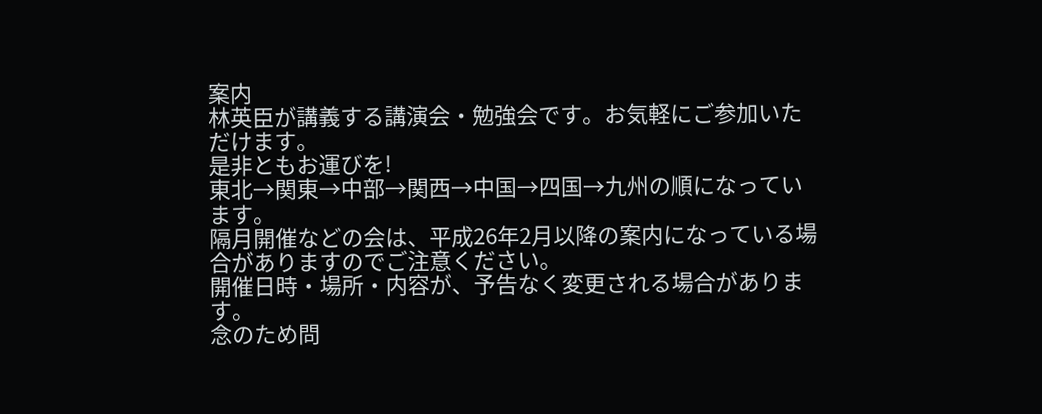案内
林英臣が講義する講演会・勉強会です。お気軽にご参加いただけます。
是非ともお運びを!
東北→関東→中部→関西→中国→四国→九州の順になっています。
隔月開催などの会は、平成26年2月以降の案内になっている場合がありますのでご注意ください。
開催日時・場所・内容が、予告なく変更される場合があります。
念のため問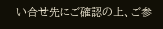い合せ先にご確認の上、ご参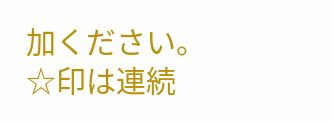加ください。
☆印は連続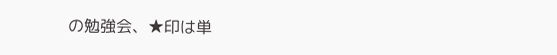の勉強会、★印は単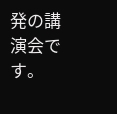発の講演会です。